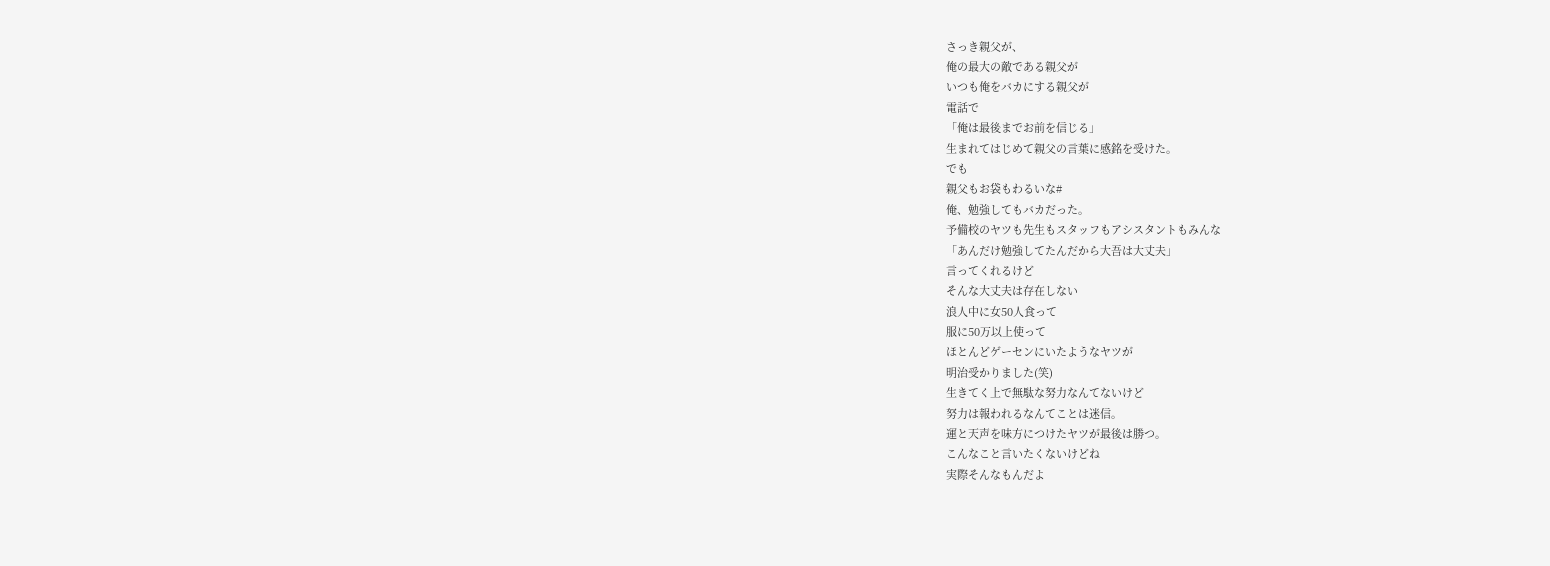さっき親父が、
俺の最大の敵である親父が
いつも俺をバカにする親父が
電話で
「俺は最後までお前を信じる」
生まれてはじめて親父の言葉に感銘を受けた。
でも
親父もお袋もわるいな#
俺、勉強してもバカだった。
予備校のヤツも先生もスタッフもアシスタントもみんな
「あんだけ勉強してたんだから大吾は大丈夫」
言ってくれるけど
そんな大丈夫は存在しない
浪人中に女50人食って
服に50万以上使って
ほとんどゲーセンにいたようなヤツが
明治受かりました(笑)
生きてく上で無駄な努力なんてないけど
努力は報われるなんてことは迷信。
運と天声を味方につけたヤツが最後は勝つ。
こんなこと言いたくないけどね
実際そんなもんだよ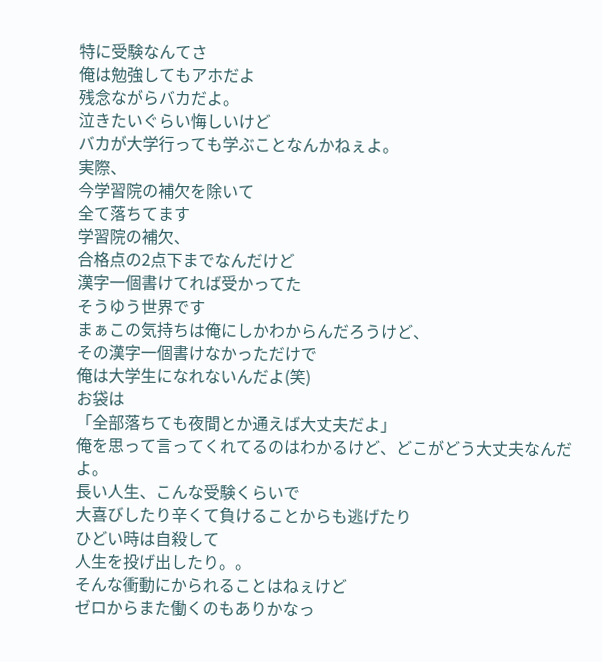特に受験なんてさ
俺は勉強してもアホだよ
残念ながらバカだよ。
泣きたいぐらい悔しいけど
バカが大学行っても学ぶことなんかねぇよ。
実際、
今学習院の補欠を除いて
全て落ちてます
学習院の補欠、
合格点の2点下までなんだけど
漢字一個書けてれば受かってた
そうゆう世界です
まぁこの気持ちは俺にしかわからんだろうけど、
その漢字一個書けなかっただけで
俺は大学生になれないんだよ(笑)
お袋は
「全部落ちても夜間とか通えば大丈夫だよ」
俺を思って言ってくれてるのはわかるけど、どこがどう大丈夫なんだよ。
長い人生、こんな受験くらいで
大喜びしたり辛くて負けることからも逃げたり
ひどい時は自殺して
人生を投げ出したり。。
そんな衝動にかられることはねぇけど
ゼロからまた働くのもありかなっ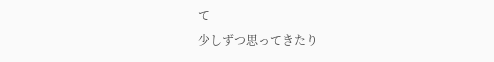て
少しずつ思ってきたり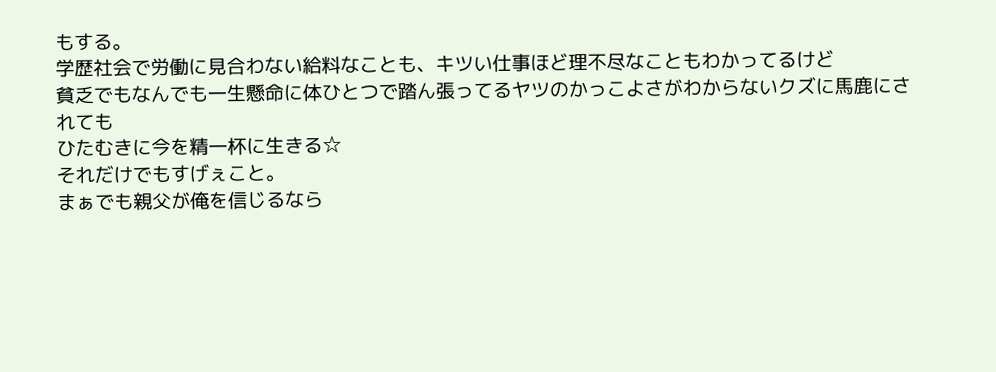もする。
学歴社会で労働に見合わない給料なことも、キツい仕事ほど理不尽なこともわかってるけど
貧乏でもなんでも一生懸命に体ひとつで踏ん張ってるヤツのかっこよさがわからないクズに馬鹿にされても
ひたむきに今を精一杯に生きる☆
それだけでもすげぇこと。
まぁでも親父が俺を信じるなら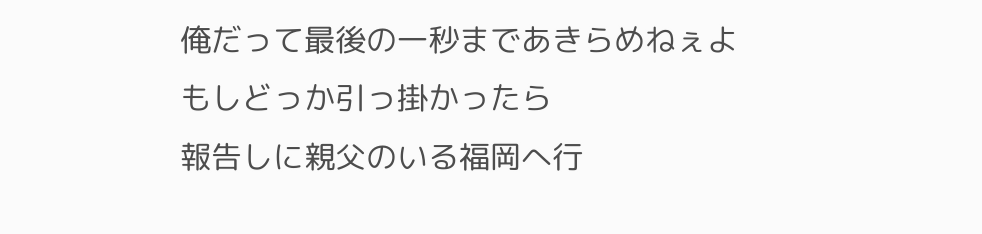俺だって最後の一秒まであきらめねぇよ
もしどっか引っ掛かったら
報告しに親父のいる福岡へ行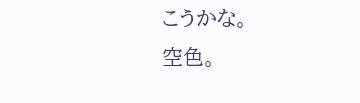こうかな。
空色。